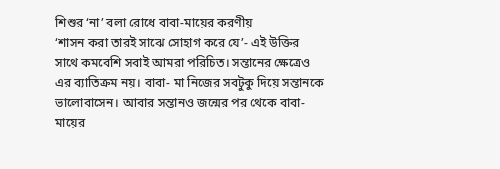শিশুর ‘না’ বলা রোধে বাবা-মায়ের করণীয়
‘শাসন করা তারই সাঝে সোহাগ করে যে’- এই উক্তির সাথে কমবেশি সবাই আমরা পরিচিত। সন্তানের ক্ষেত্রেও এর ব্যাতিক্রম নয়। বাবা- মা নিজের সবটুকু দিয়ে সন্তানকে ভালোবাসেন। আবার সন্তানও জন্মের পর থেকে বাবা-মায়ের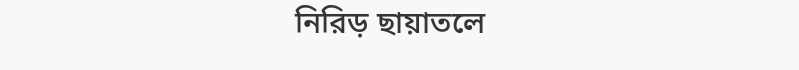নিরিড় ছায়াতলে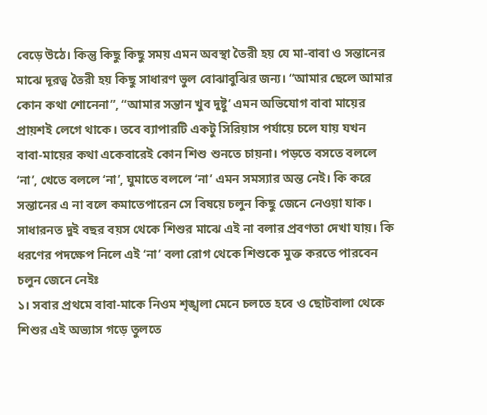বেড়ে উঠে। কিন্তু কিছু কিছু সময় এমন অবস্থা তৈরী হয় যে মা-বাবা ও সন্তানের মাঝে দূরত্ব তৈরী হয় কিছু সাধারণ ভুল বোঝাবুঝির জন্য। “আমার ছেলে আমার কোন কথা শোনেনা”, “আমার সন্তান খুব দুষ্টু’ এমন অভিযোগ বাবা মায়ের প্রায়শই লেগে থাকে। তবে ব্যাপারটি একটু সিরিয়াস পর্যায়ে চলে যায় যখন বাবা-মায়ের কথা একেবারেই কোন শিশু শুনতে চায়না। পড়তে বসতে বললে ‘না’, খেতে বললে ‘না’, ঘুমাতে বললে ‘না’ এমন সমস্যার অন্ত নেই। কি করে সন্তানের এ না বলে কমাতেপারেন সে বিষয়ে চলুন কিছু জেনে নেওয়া যাক।
সাধারনত দুই বছর বয়স থেকে শিশুর মাঝে এই না বলার প্রবণতা দেখা যায়। কি ধরণের পদক্ষেপ নিলে এই ‘না’ বলা রোগ থেকে শিশুকে মুক্ত করতে পারবেন চলুন জেনে নেইঃ
১। সবার প্রথমে বাবা-মাকে নিওম শৃঙ্খলা মেনে চলতে হবে ও ছোটবালা থেকে শিশুর এই অভ্যাস গড়ে তুলতে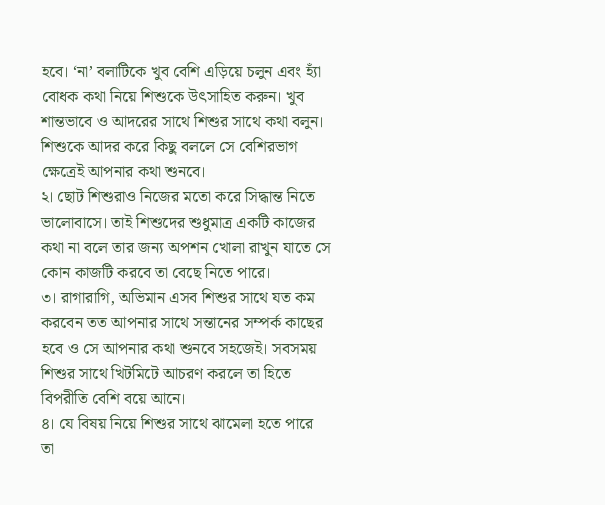হবে। ‘না’ বলাটিকে খুব বেশি এড়িয়ে চলুন এবং হ্যাঁ বোধক কথা নিয়ে শিশুকে উৎসাহিত করুন। খুব শান্তভাবে ও আদরের সাথে শিশুর সাথে কথা বলুন। শিশুকে আদর করে কিছু বললে সে বেশিরভাগ ক্ষেত্রেই আপনার কথা শুনবে।
২। ছোট শিশুরাও নিজের মতো করে সিদ্ধান্ত নিতে ভালোবাসে। তাই শিশুদের শুধুমাত্র একটি কাজের কথা না বলে তার জন্য অপশন খোলা রাখুন যাতে সে কোন কাজটি করবে তা বেছে নিতে পারে।
৩। রাগারাগি, অভিমান এসব শিশুর সাথে যত কম করবেন তত আপনার সাথে সন্তানের সম্পর্ক কাছের হবে ও সে আপনার কথা শুনবে সহজেই। সবসময় শিশুর সাথে খিটমিটে আচরণ করলে তা হিতে বিপরীতি বেশি বয়ে আনে।
৪। যে বিষয় নিয়ে শিশুর সাথে ঝামেলা হতে পারে তা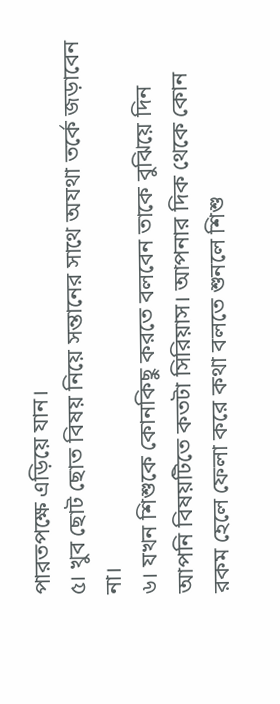পারতপক্ষে এড়িয়ে যান।
৫। খুব ছোট ছোত বিষয় নিয়ে সন্তানের সাথে অযথা তর্কে জড়াবেন না।
৬। যখন শিশুকে কোনকিছু করতে বলবেন তাকে বুঝিয়ে দিন আপনি বিষয়টিতে কতটা সিরিয়াস। আপনার দিক থেকে কোন রকম হেলে ফেলা করে কথা বলতে শুনলে শিশু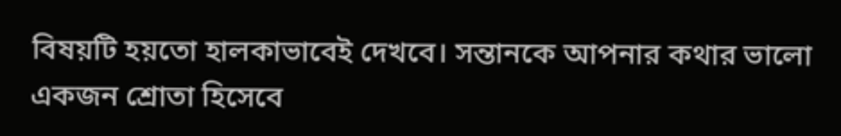বিষয়টি হয়তো হালকাভাবেই দেখবে। সন্তানকে আপনার কথার ভালো একজন শ্রোতা হিসেবে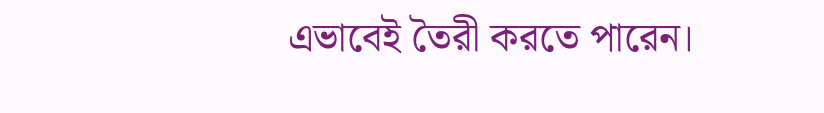এভাবেই তৈরী করতে পারেন।